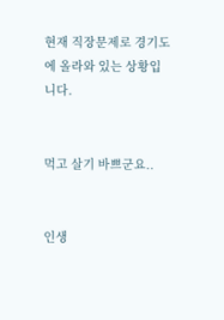현재 직장문제로 경기도에 올라와 있는 상황입니다.


먹고 살기 바쁘군요..


인생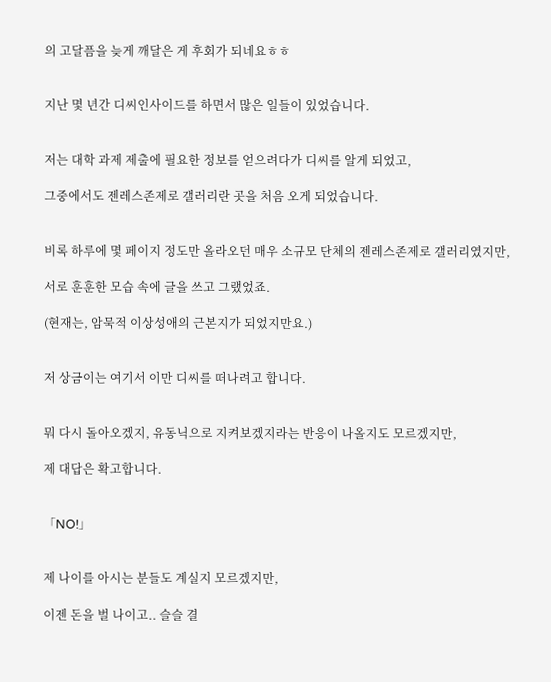의 고달픔을 늦게 깨달은 게 후회가 되네요ㅎㅎ


지난 몇 년간 디씨인사이드를 하면서 많은 일들이 있었습니다.


저는 대학 과제 제출에 필요한 정보를 얻으려다가 디씨를 알게 되었고,

그중에서도 젠레스존제로 갤러리란 곳을 처음 오게 되었습니다.


비록 하루에 몇 페이지 정도만 올라오던 매우 소규모 단체의 젠레스존제로 갤러리였지만,

서로 훈훈한 모습 속에 글을 쓰고 그랬었죠.

(현재는, 암묵적 이상성애의 근본지가 되었지만요.)


저 상금이는 여기서 이만 디씨를 떠나려고 합니다.


뭐 다시 돌아오겠지, 유동닉으로 지켜보겠지라는 반응이 나올지도 모르겠지만,

제 대답은 확고합니다.


「NO!」


제 나이를 아시는 분들도 계실지 모르겠지만,

이젠 돈을 벌 나이고.. 슬슬 결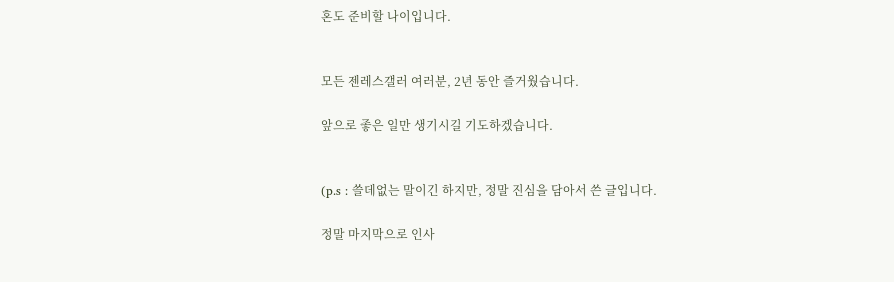혼도 준비할 나이입니다.


모든 젠레스갤러 여러분, 2년 동안 즐거웠습니다.

앞으로 좋은 일만 생기시길 기도하겠습니다.


(p.s : 쓸데없는 말이긴 하지만, 정말 진심을 담아서 쓴 글입니다.

정말 마지막으로 인사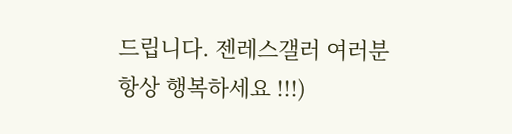드립니다. 젠레스갤러 여러분 항상 행복하세요 !!!)